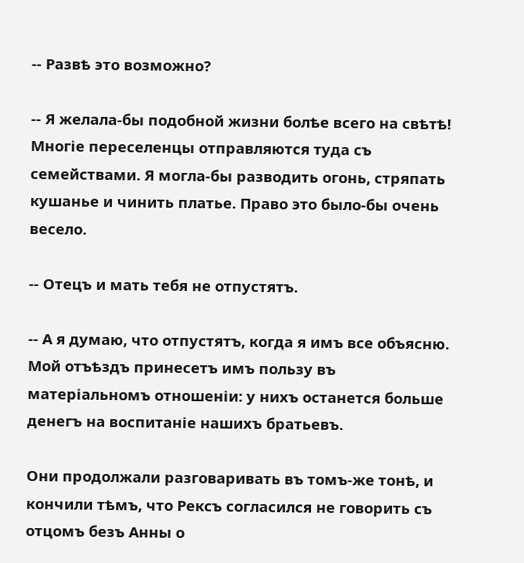-- Развѣ это возможно?

-- Я желала-бы подобной жизни болѣе всего на свѣтѣ! Многіе переселенцы отправляются туда съ семействами. Я могла-бы разводить огонь, стряпать кушанье и чинить платье. Право это было-бы очень весело.

-- Отецъ и мать тебя не отпустятъ.

-- А я думаю, что отпустятъ, когда я имъ все объясню. Мой отъѣздъ принесетъ имъ пользу въ матеріальномъ отношеніи: у нихъ останется больше денегъ на воспитаніе нашихъ братьевъ.

Они продолжали разговаривать въ томъ-же тонѣ, и кончили тѣмъ, что Рексъ согласился не говорить съ отцомъ безъ Анны о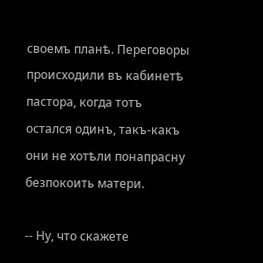своемъ планѣ. Переговоры происходили въ кабинетѣ пастора, когда тотъ остался одинъ, такъ-какъ они не хотѣли понапрасну безпокоить матери.

-- Ну, что скажете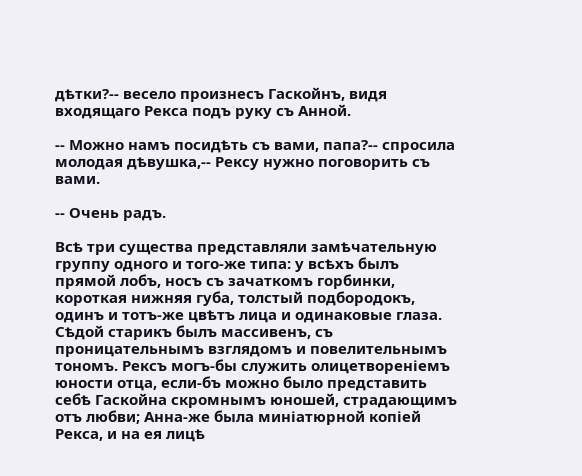дѣтки?-- весело произнесъ Гаскойнъ, видя входящаго Рекса подъ руку съ Анной.

-- Можно намъ посидѣть съ вами, папа?-- спросила молодая дѣвушка,-- Рексу нужно поговорить съ вами.

-- Очень радъ.

Всѣ три существа представляли замѣчательную группу одного и того-же типа: у всѣхъ былъ прямой лобъ, носъ съ зачаткомъ горбинки, короткая нижняя губа, толстый подбородокъ, одинъ и тотъ-же цвѣтъ лица и одинаковые глаза. Сѣдой старикъ былъ массивенъ, съ проницательнымъ взглядомъ и повелительнымъ тономъ. Рексъ могъ-бы служить олицетвореніемъ юности отца, если-бъ можно было представить себѣ Гаскойна скромнымъ юношей, страдающимъ отъ любви; Анна-же была миніатюрной копіей Рекса, и на ея лицѣ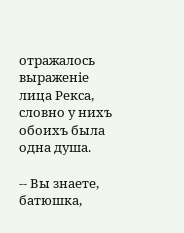отражалось выраженіе лица Рекса, словно у нихъ обоихъ была одна душа.

-- Вы знаете, батюшка,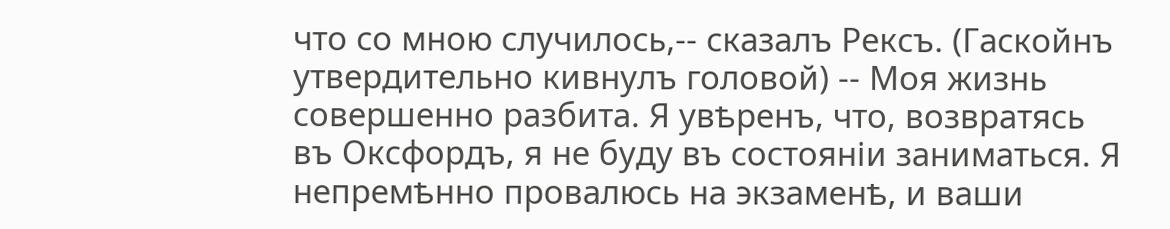что со мною случилось,-- сказалъ Рексъ. (Гаскойнъ утвердительно кивнулъ головой) -- Моя жизнь совершенно разбита. Я увѣренъ, что, возвратясь въ Оксфордъ, я не буду въ состояніи заниматься. Я непремѣнно провалюсь на экзаменѣ, и ваши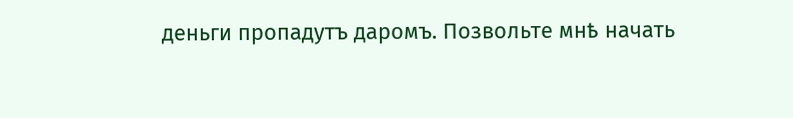деньги пропадутъ даромъ. Позвольте мнѣ начать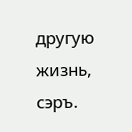другую жизнь, сэръ.